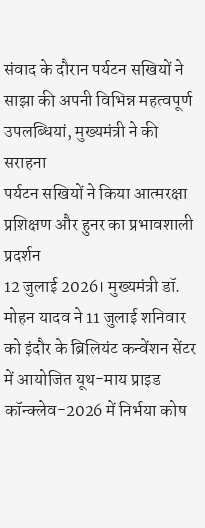संवाद के दौरान पर्यटन सखियों ने साझा की अपनी विभिन्न महत्वपूर्ण उपलब्धियां, मुख्यमंत्री ने की सराहना
पर्यटन सखियों ने किया आत्मरक्षा प्रशिक्षण और हुनर का प्रभावशाली प्रदर्शन
12 जुलाई 2026। मुख्यमंत्री डॉ. मोहन यादव ने 11 जुलाई शनिवार को इंदौर के ब्रिलियंट कन्वेंशन सेंटर में आयोजित यूथ-माय प्राइड कॉन्क्लेव-2026 में निर्भया कोष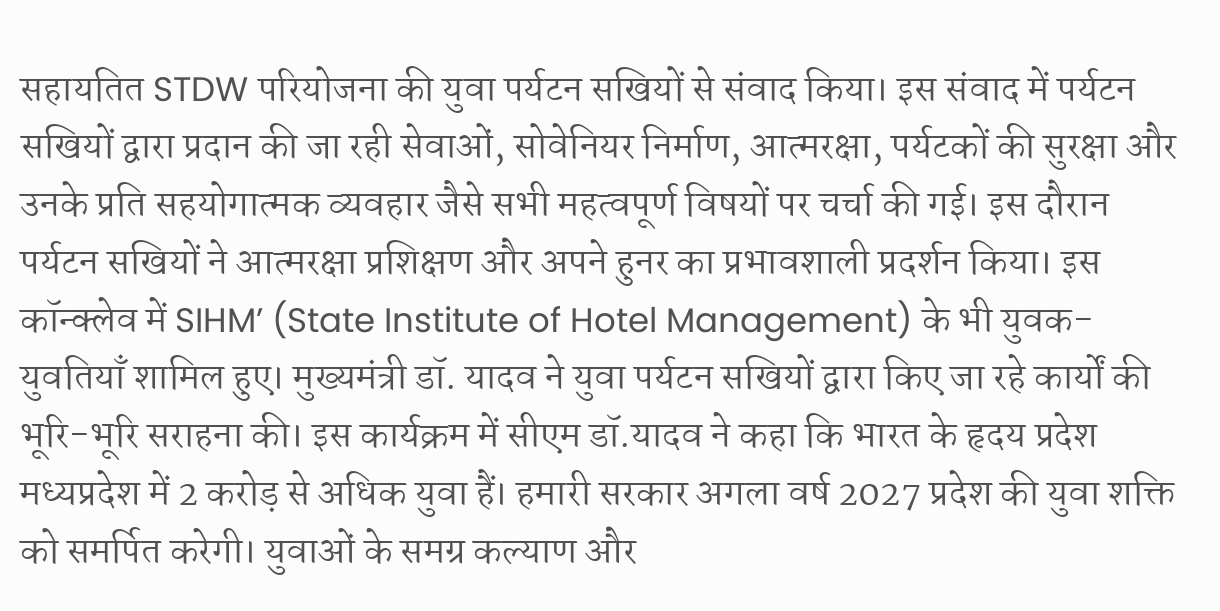सहायतित STDW परियोजना की युवा पर्यटन सखियों से संवाद किया। इस संवाद में पर्यटन सखियों द्वारा प्रदान की जा रही सेवाओं, सोवेनियर निर्माण, आत्मरक्षा, पर्यटकों की सुरक्षा और उनके प्रति सहयोगात्मक व्यवहार जैसे सभी महत्वपूर्ण विषयों पर चर्चा की गई। इस दौरान पर्यटन सखियों ने आत्मरक्षा प्रशिक्षण और अपने हुनर का प्रभावशाली प्रदर्शन किया। इस कॉन्क्लेव में SIHM’ (State Institute of Hotel Management) के भी युवक-युवतियाँ शामिल हुए। मुख्यमंत्री डॉ. यादव ने युवा पर्यटन सखियों द्वारा किए जा रहे कार्यों की भूरि-भूरि सराहना की। इस कार्यक्रम में सीएम डॉ.यादव ने कहा कि भारत के हृदय प्रदेश मध्यप्रदेश में 2 करोड़ से अधिक युवा हैं। हमारी सरकार अगला वर्ष 2027 प्रदेश की युवा शक्ति को समर्पित करेगी। युवाओं के समग्र कल्याण और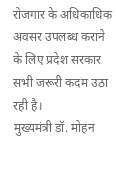रोजगार के अधिकाधिक अवसर उपलब्ध कराने के लिए प्रदेश सरकार सभी जरूरी कदम उठा रही है।
मुख्यमंत्री डॉ. मोहन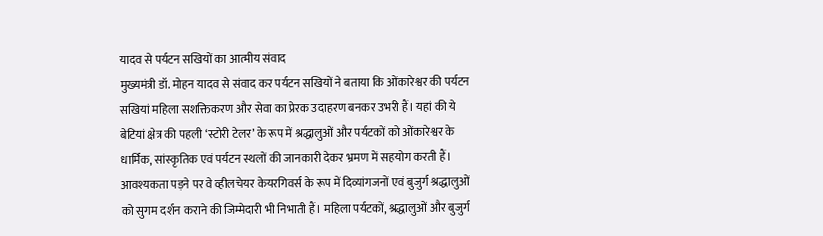यादव से पर्यटन सखियों का आत्मीय संवाद
मुख्यमंत्री डॉ. मोहन यादव से संवाद कर पर्यटन सखियों ने बताया कि ओंकारेश्वर की पर्यटन सखियां महिला सशक्तिकरण और सेवा का प्रेरक उदाहरण बनकर उभरी हैं। यहां की ये बेटियां क्षेत्र की पहली ‘स्टोरी टेलर’ के रूप में श्रद्धालुओं और पर्यटकों को ओंकारेश्वर के धार्मिक, सांस्कृतिक एवं पर्यटन स्थलों की जानकारी देकर भ्रमण में सहयोग करती हैं। आवश्यकता पड़ने पर वे व्हीलचेयर केयरगिवर्स के रूप में दिव्यांगजनों एवं बुजुर्ग श्रद्धालुओं को सुगम दर्शन कराने की जिम्मेदारी भी निभाती हैं। महिला पर्यटकों, श्रद्धालुओं और बुजुर्ग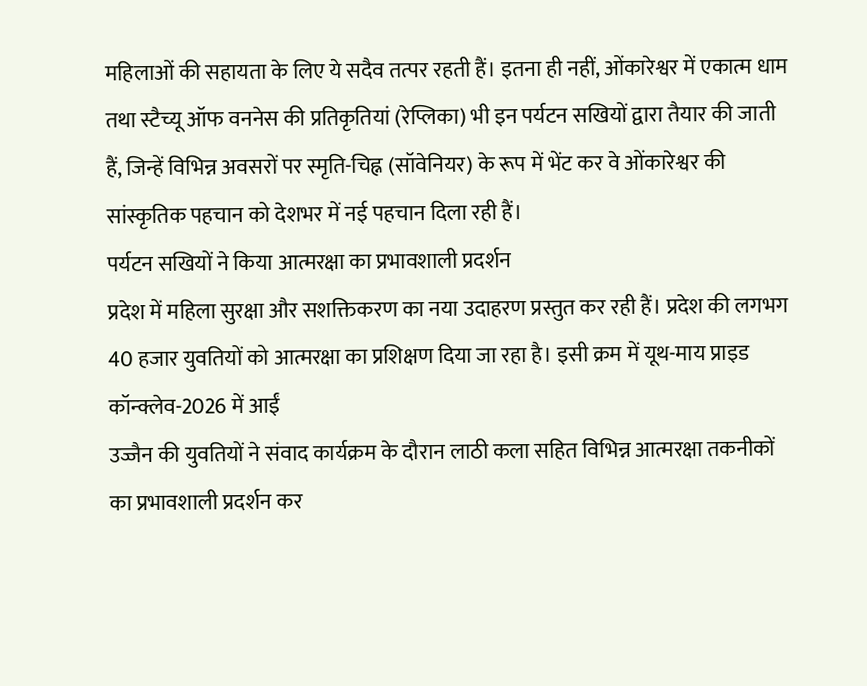महिलाओं की सहायता के लिए ये सदैव तत्पर रहती हैं। इतना ही नहीं, ओंकारेश्वर में एकात्म धाम तथा स्टैच्यू ऑफ वननेस की प्रतिकृतियां (रेप्लिका) भी इन पर्यटन सखियों द्वारा तैयार की जाती हैं, जिन्हें विभिन्न अवसरों पर स्मृति-चिह्न (सॉवेनियर) के रूप में भेंट कर वे ओंकारेश्वर की सांस्कृतिक पहचान को देशभर में नई पहचान दिला रही हैं।
पर्यटन सखियों ने किया आत्मरक्षा का प्रभावशाली प्रदर्शन
प्रदेश में महिला सुरक्षा और सशक्तिकरण का नया उदाहरण प्रस्तुत कर रही हैं। प्रदेश की लगभग 40 हजार युवतियों को आत्मरक्षा का प्रशिक्षण दिया जा रहा है। इसी क्रम में यूथ-माय प्राइड कॉन्क्लेव-2026 में आईं
उज्जैन की युवतियों ने संवाद कार्यक्रम के दौरान लाठी कला सहित विभिन्न आत्मरक्षा तकनीकों का प्रभावशाली प्रदर्शन कर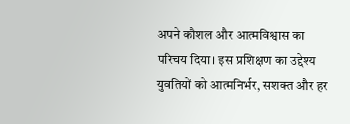अपने कौशल और आत्मविश्वास का परिचय दिया। इस प्रशिक्षण का उद्देश्य युवतियों को आत्मनिर्भर, सशक्त और हर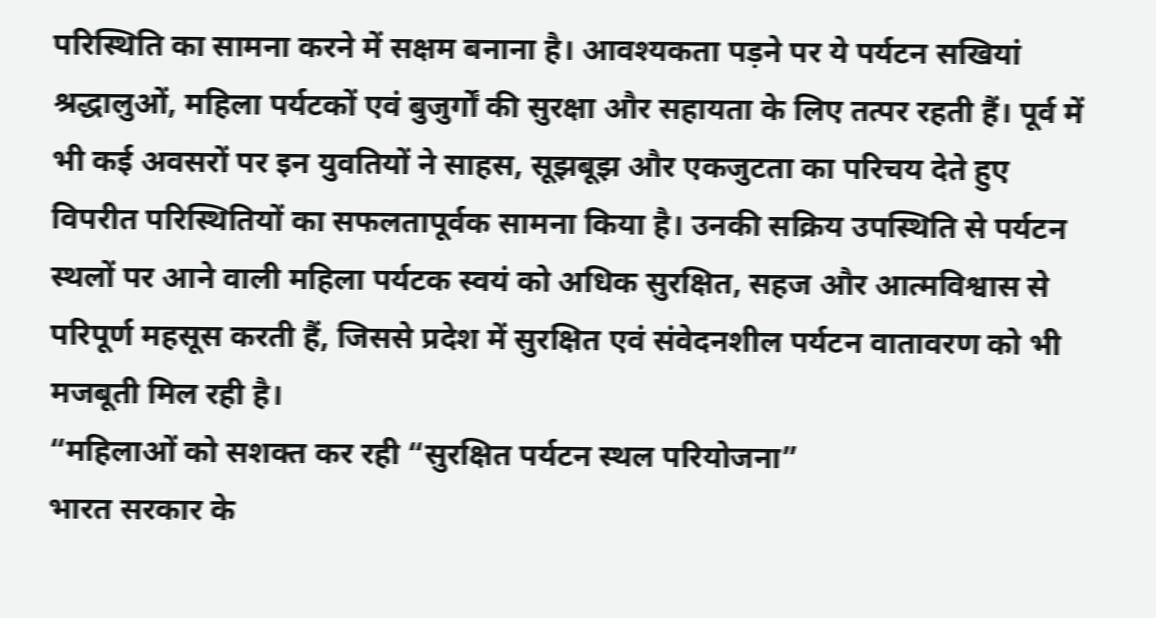परिस्थिति का सामना करने में सक्षम बनाना है। आवश्यकता पड़ने पर ये पर्यटन सखियां श्रद्धालुओं, महिला पर्यटकों एवं बुजुर्गों की सुरक्षा और सहायता के लिए तत्पर रहती हैं। पूर्व में भी कई अवसरों पर इन युवतियों ने साहस, सूझबूझ और एकजुटता का परिचय देते हुए विपरीत परिस्थितियों का सफलतापूर्वक सामना किया है। उनकी सक्रिय उपस्थिति से पर्यटन स्थलों पर आने वाली महिला पर्यटक स्वयं को अधिक सुरक्षित, सहज और आत्मविश्वास से परिपूर्ण महसूस करती हैं, जिससे प्रदेश में सुरक्षित एवं संवेदनशील पर्यटन वातावरण को भी मजबूती मिल रही है।
“महिलाओं को सशक्त कर रही “सुरक्षित पर्यटन स्थल परियोजना”
भारत सरकार के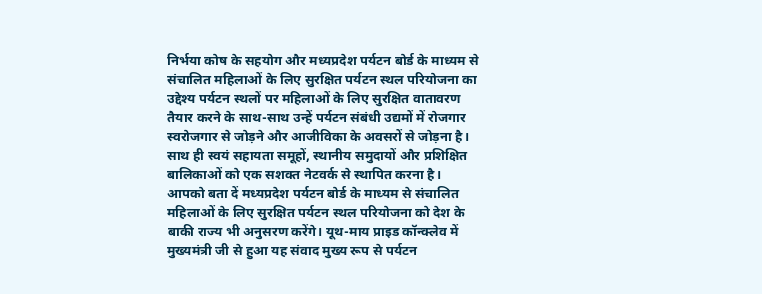निर्भया कोष के सहयोग और मध्यप्रदेश पर्यटन बोर्ड के माध्यम से संचालित महिलाओं के लिए सुरक्षित पर्यटन स्थल परियोजना का उद्देश्य पर्यटन स्थलों पर महिलाओं के लिए सुरक्षित वातावरण तैयार करने के साथ-साथ उन्हें पर्यटन संबंधी उद्यमों में रोजगार स्वरोजगार से जोड़ने और आजीविका के अवसरों से जोड़ना है। साथ ही स्वयं सहायता समूहों, स्थानीय समुदायों और प्रशिक्षित बालिकाओं को एक सशक्त नेटवर्क से स्थापित करना है। आपको बता दें मध्यप्रदेश पर्यटन बोर्ड के माध्यम से संचालित महिलाओं के लिए सुरक्षित पर्यटन स्थल परियोजना को देश के बाकी राज्य भी अनुसरण करेंगे। यूथ-माय प्राइड कॉन्क्लेव में मुख्यमंत्री जी से हुआ यह संवाद मुख्य रूप से पर्यटन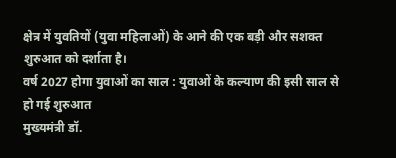क्षेत्र में युवतियों (युवा महिलाओं) के आने की एक बड़ी और सशक्त शुरुआत को दर्शाता है।
वर्ष 2027 होगा युवाओं का साल : युवाओं के कल्याण की इसी साल से हो गई शुरुआत
मुख्यमंत्री डॉ.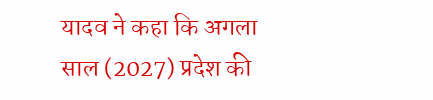यादव ने कहा कि अगला साल (2027) प्रदेश की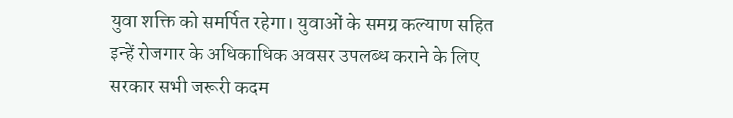युवा शक्ति को समर्पित रहेगा। युवाओं के समग्र कल्याण सहित इन्हें रोजगार के अधिकाधिक अवसर उपलब्ध कराने के लिए सरकार सभी जरूरी कदम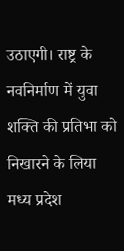उठाएगी। राष्ट्र के नवनिर्माण में युवा शक्ति की प्रतिभा को निखारने के लिया मध्य प्रदेश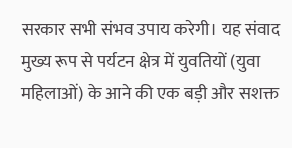सरकार सभी संभव उपाय करेगी। यह संवाद मुख्य रूप से पर्यटन क्षेत्र में युवतियों (युवा महिलाओं) के आने की एक बड़ी और सशक्त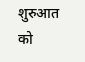शुरुआत को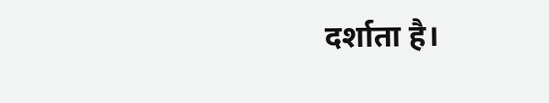दर्शाता है।